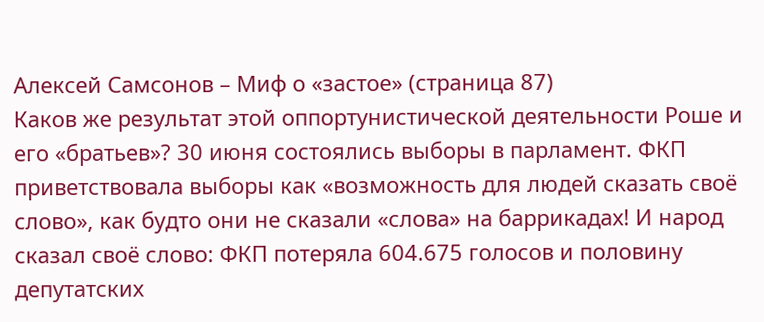Алексей Самсонов – Миф о «застое» (страница 87)
Каков же результат этой оппортунистической деятельности Роше и его «братьев»? 30 июня состоялись выборы в парламент. ФКП приветствовала выборы как «возможность для людей сказать своё слово», как будто они не сказали «слова» на баррикадах! И народ сказал своё слово: ФКП потеряла 604.675 голосов и половину депутатских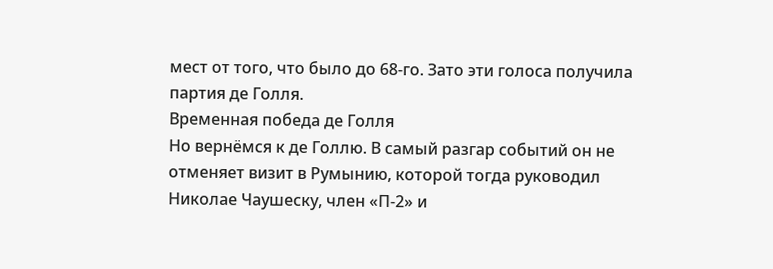мест от того, что было до 68-го. Зато эти голоса получила партия де Голля.
Временная победа де Голля
Но вернёмся к де Голлю. В самый разгар событий он не отменяет визит в Румынию, которой тогда руководил Николае Чаушеску, член «П-2» и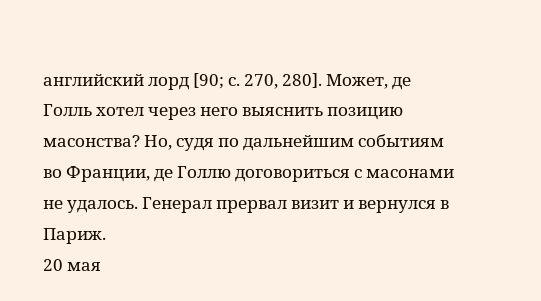английский лорд [90; с. 270, 280]. Может, де Голль хотел через него выяснить позицию масонства? Но, судя по дальнейшим событиям во Франции, де Голлю договориться с масонами не удалось. Генерал прервал визит и вернулся в Париж.
20 мая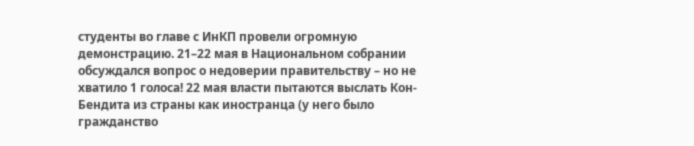студенты во главе с ИнКП провели огромную демонстрацию. 21–22 мая в Национальном собрании обсуждался вопрос о недоверии правительству – но не хватило 1 голоса! 22 мая власти пытаются выслать Кон-Бендита из страны как иностранца (у него было гражданство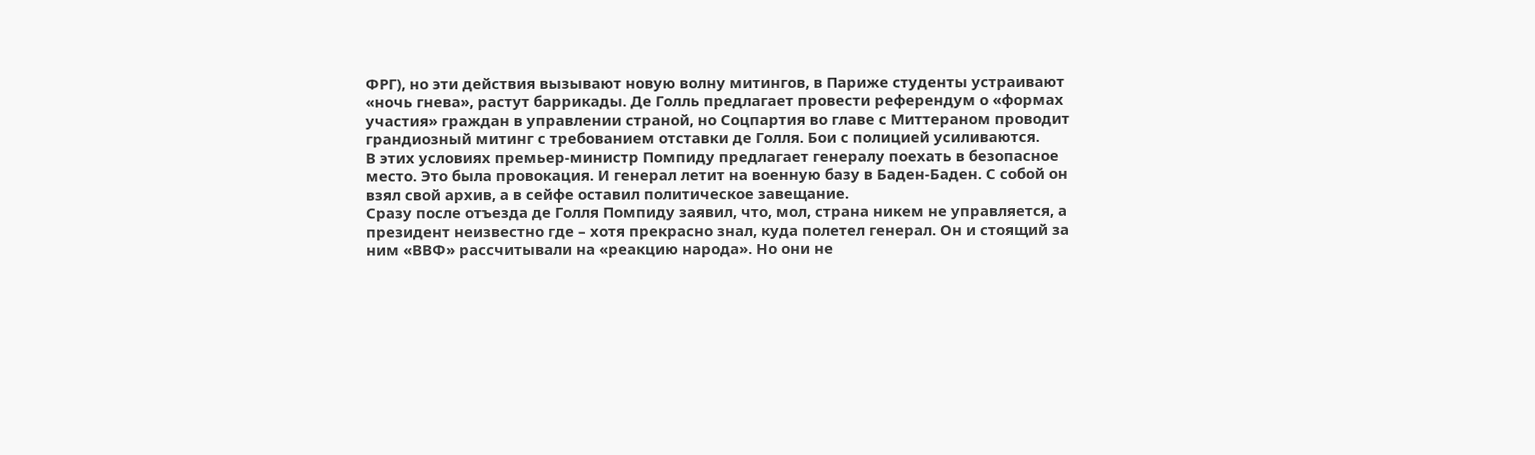ФРГ), но эти действия вызывают новую волну митингов, в Париже студенты устраивают «ночь гнева», растут баррикады. Де Голль предлагает провести референдум о «формах участия» граждан в управлении страной, но Соцпартия во главе с Миттераном проводит грандиозный митинг с требованием отставки де Голля. Бои с полицией усиливаются.
В этих условиях премьер-министр Помпиду предлагает генералу поехать в безопасное место. Это была провокация. И генерал летит на военную базу в Баден-Баден. С собой он взял свой архив, а в сейфе оставил политическое завещание.
Сразу после отъезда де Голля Помпиду заявил, что, мол, страна никем не управляется, а президент неизвестно где – хотя прекрасно знал, куда полетел генерал. Он и стоящий за ним «ВВФ» рассчитывали на «реакцию народа». Но они не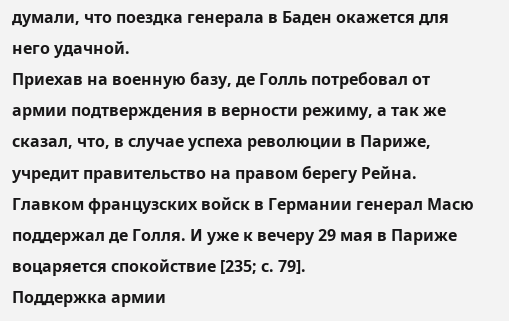думали, что поездка генерала в Баден окажется для него удачной.
Приехав на военную базу, де Голль потребовал от армии подтверждения в верности режиму, а так же сказал, что, в случае успеха революции в Париже, учредит правительство на правом берегу Рейна. Главком французских войск в Германии генерал Масю поддержал де Голля. И уже к вечеру 29 мая в Париже воцаряется спокойствие [235; с. 79].
Поддержка армии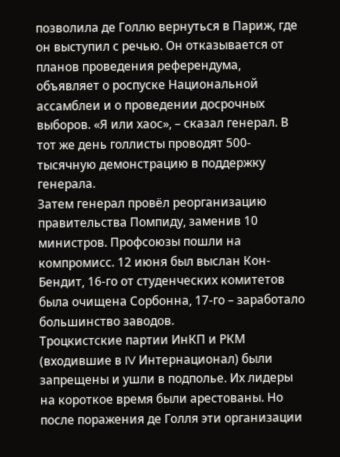позволила де Голлю вернуться в Париж, где он выступил с речью. Он отказывается от планов проведения референдума, объявляет о роспуске Национальной ассамблеи и о проведении досрочных выборов. «Я или хаос», – сказал генерал. В тот же день голлисты проводят 500-тысячную демонстрацию в поддержку генерала.
Затем генерал провёл реорганизацию правительства Помпиду, заменив 10 министров. Профсоюзы пошли на компромисс. 12 июня был выслан Кон-Бендит, 16-го от студенческих комитетов была очищена Сорбонна, 17-го – заработало большинство заводов.
Троцкистские партии ИнКП и РКМ (входившие в IV Интернационал) были запрещены и ушли в подполье. Их лидеры на короткое время были арестованы. Но после поражения де Голля эти организации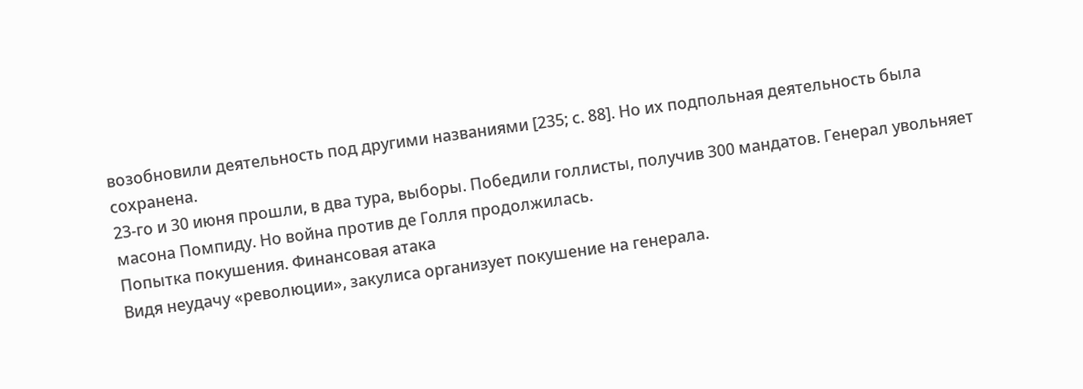возобновили деятельность под другими названиями [235; с. 88]. Но их подпольная деятельность была сохранена.
23-го и 30 июня прошли, в два тура, выборы. Победили голлисты, получив 300 мандатов. Генерал увольняет масона Помпиду. Но война против де Голля продолжилась.
Попытка покушения. Финансовая атака
Видя неудачу «революции», закулиса организует покушение на генерала.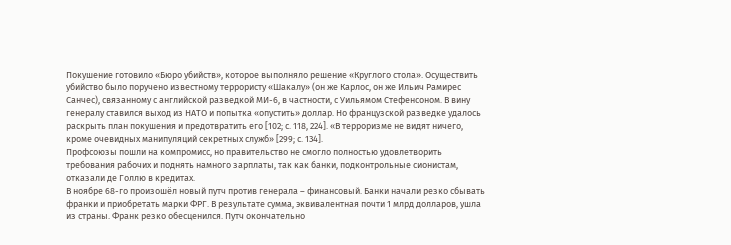Покушение готовило «Бюро убийств», которое выполняло решение «Круглого стола». Осуществить убийство было поручено известному террористу «Шакалу» (он же Карлос, он же Ильич Рамирес Санчес), связанному с английской разведкой МИ-6, в частности, с Уильямом Стефенсоном. В вину генералу ставился выход из НАТО и попытка «опустить» доллар. Но французской разведке удалось раскрыть план покушения и предотвратить его [102; с. 118, 224]. «В терроризме не видят ничего, кроме очевидных манипуляций секретных служб» [299; с. 134].
Профсоюзы пошли на компромисс, но правительство не смогло полностью удовлетворить требования рабочих и поднять намного зарплаты, так как банки, подконтрольные сионистам, отказали де Голлю в кредитах.
В ноябре 68-го произошёл новый путч против генерала – финансовый. Банки начали резко сбывать франки и приобретать марки ФРГ. В результате сумма, эквивалентная почти 1 млрд долларов, ушла из страны. Франк резко обесценился. Путч окончательно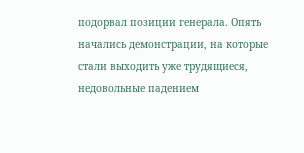подорвал позиции генерала. Опять начались демонстрации, на которые стали выходить уже трудящиеся, недовольные падением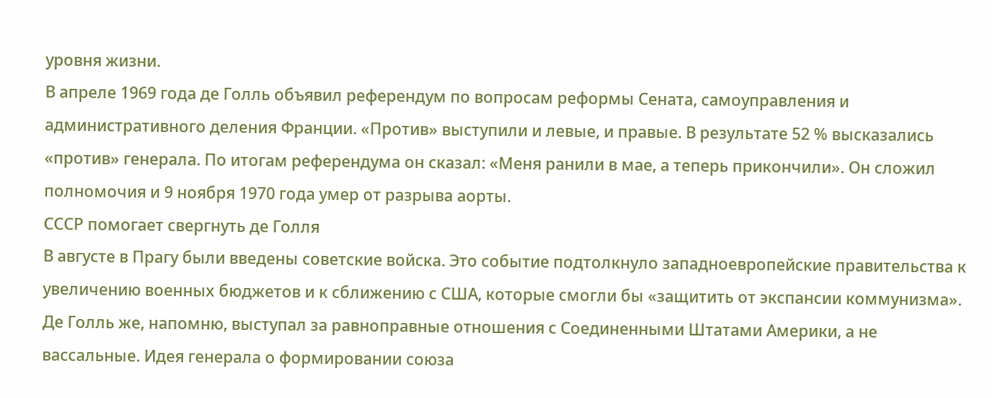уровня жизни.
В апреле 1969 года де Голль объявил референдум по вопросам реформы Сената, самоуправления и административного деления Франции. «Против» выступили и левые, и правые. В результате 52 % высказались «против» генерала. По итогам референдума он сказал: «Меня ранили в мае, а теперь прикончили». Он сложил полномочия и 9 ноября 1970 года умер от разрыва аорты.
СССР помогает свергнуть де Голля
В августе в Прагу были введены советские войска. Это событие подтолкнуло западноевропейские правительства к увеличению военных бюджетов и к сближению с США, которые смогли бы «защитить от экспансии коммунизма». Де Голль же, напомню, выступал за равноправные отношения с Соединенными Штатами Америки, а не вассальные. Идея генерала о формировании союза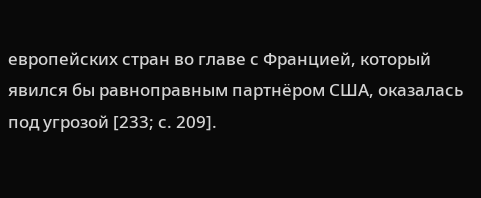европейских стран во главе с Францией, который явился бы равноправным партнёром США, оказалась под угрозой [233; с. 209].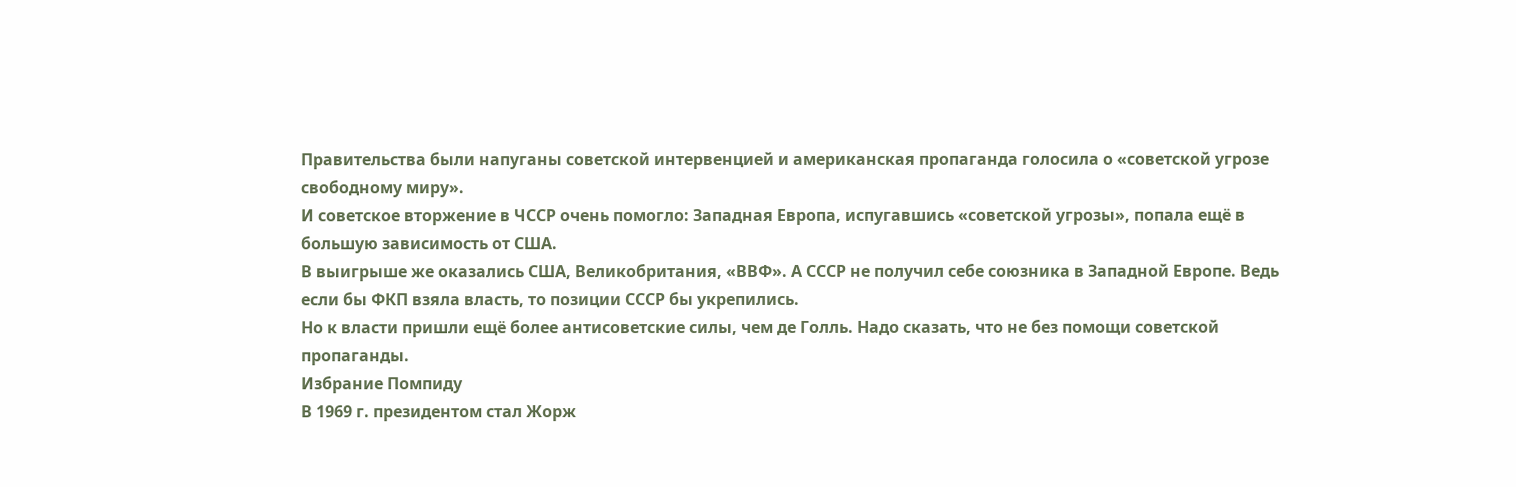Правительства были напуганы советской интервенцией и американская пропаганда голосила о «советской угрозе свободному миру».
И советское вторжение в ЧССР очень помогло: Западная Европа, испугавшись «советской угрозы», попала ещё в большую зависимость от США.
В выигрыше же оказались США, Великобритания, «ВВФ». А СССР не получил себе союзника в Западной Европе. Ведь если бы ФКП взяла власть, то позиции СССР бы укрепились.
Но к власти пришли ещё более антисоветские силы, чем де Голль. Надо сказать, что не без помощи советской пропаганды.
Избрание Помпиду
В 1969 г. президентом стал Жорж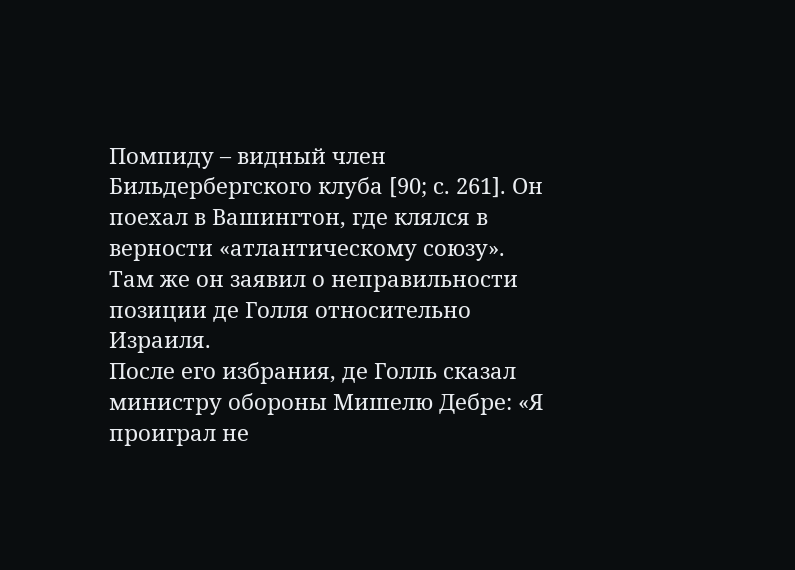Помпиду – видный член Бильдербергского клуба [90; с. 261]. Он поехал в Вашингтон, где клялся в верности «атлантическому союзу». Там же он заявил о неправильности позиции де Голля относительно Израиля.
После его избрания, де Голль сказал министру обороны Мишелю Дебре: «Я проиграл не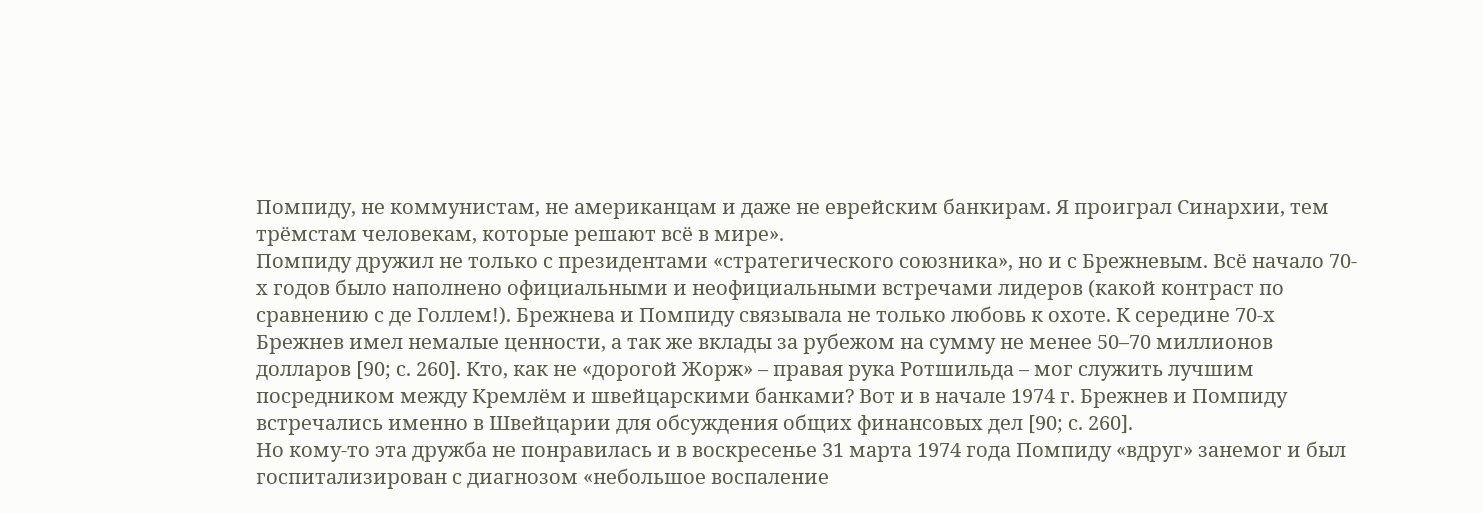Помпиду, не коммунистам, не американцам и даже не еврейским банкирам. Я проиграл Синархии, тем трёмстам человекам, которые решают всё в мире».
Помпиду дружил не только с президентами «стратегического союзника», но и с Брежневым. Всё начало 70-х годов было наполнено официальными и неофициальными встречами лидеров (какой контраст по сравнению с де Голлем!). Брежнева и Помпиду связывала не только любовь к охоте. К середине 70-х Брежнев имел немалые ценности, а так же вклады за рубежом на сумму не менее 50–70 миллионов долларов [90; с. 260]. Кто, как не «дорогой Жорж» – правая рука Ротшильда – мог служить лучшим посредником между Кремлём и швейцарскими банками? Вот и в начале 1974 г. Брежнев и Помпиду встречались именно в Швейцарии для обсуждения общих финансовых дел [90; с. 260].
Но кому-то эта дружба не понравилась и в воскресенье 31 марта 1974 года Помпиду «вдруг» занемог и был госпитализирован с диагнозом «небольшое воспаление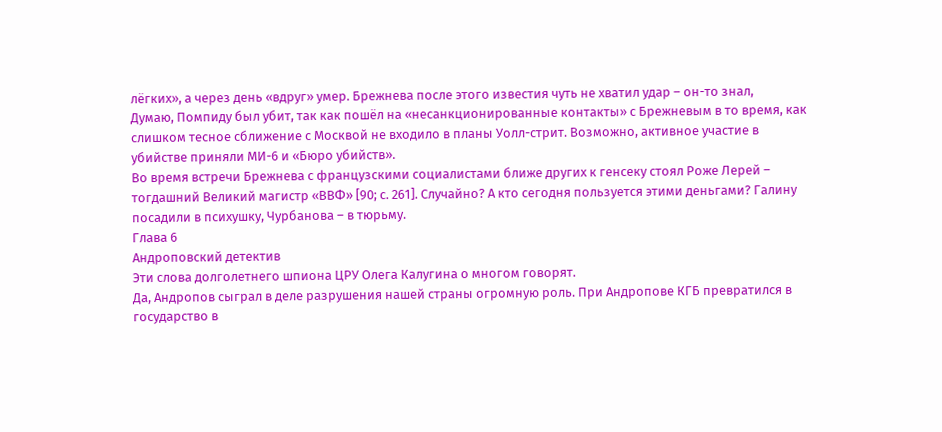лёгких», а через день «вдруг» умер. Брежнева после этого известия чуть не хватил удар – он-то знал,
Думаю, Помпиду был убит, так как пошёл на «несанкционированные контакты» с Брежневым в то время, как слишком тесное сближение с Москвой не входило в планы Уолл-стрит. Возможно, активное участие в убийстве приняли МИ-6 и «Бюро убийств».
Во время встречи Брежнева с французскими социалистами ближе других к генсеку стоял Роже Лерей – тогдашний Великий магистр «ВВФ» [90; с. 261]. Случайно? А кто сегодня пользуется этими деньгами? Галину посадили в психушку, Чурбанова – в тюрьму.
Глава 6
Андроповский детектив
Эти слова долголетнего шпиона ЦРУ Олега Калугина о многом говорят.
Да, Андропов сыграл в деле разрушения нашей страны огромную роль. При Андропове КГБ превратился в государство в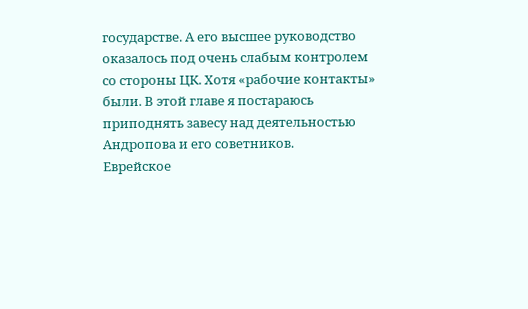государстве. А его высшее руководство оказалось под очень слабым контролем со стороны ЦК. Хотя «рабочие контакты» были. В этой главе я постараюсь приподнять завесу над деятельностью Андропова и его советников.
Еврейское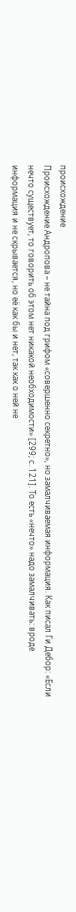происхождение
Происхождение Андропова – не тайна под грифом «совершенно секретно», но замалчиваемая информация. Как писал Ги Дебор: «Если нечто существует, то говорить об этом нет никакой необходимости» [299; с. 121]. То есть «нечто» надо замалчивать: вроде информация и не скрывается, но её как бы и нет, так как о ней не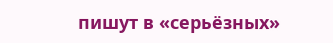пишут в «серьёзных»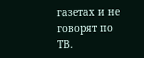газетах и не говорят по ТВ.